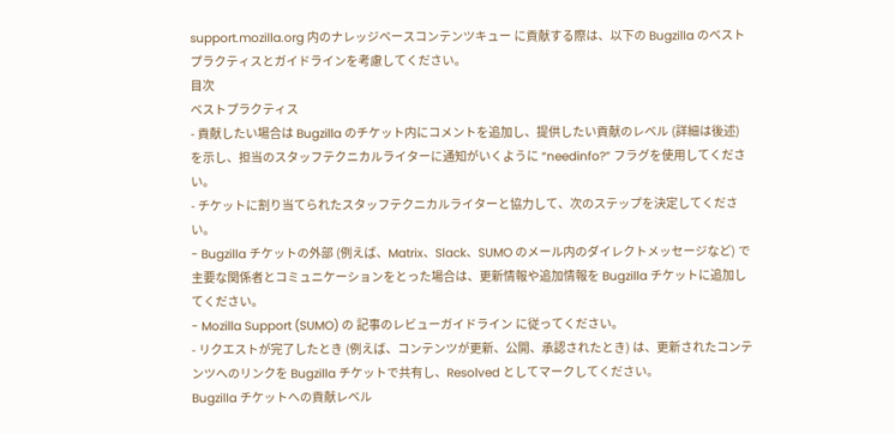support.mozilla.org 内のナレッジベースコンテンツキュー に貢献する際は、以下の Bugzilla のベストプラクティスとガイドラインを考慮してください。
目次
ベストプラクティス
- 貢献したい場合は Bugzilla のチケット内にコメントを追加し、提供したい貢献のレベル (詳細は後述) を示し、担当のスタッフテクニカルライターに通知がいくように “needinfo?” フラグを使用してください。
- チケットに割り当てられたスタッフテクニカルライターと協力して、次のステップを決定してください。
- Bugzilla チケットの外部 (例えば、Matrix、Slack、SUMO のメール内のダイレクトメッセージなど) で主要な関係者とコミュニケーションをとった場合は、更新情報や追加情報を Bugzilla チケットに追加してください。
- Mozilla Support (SUMO) の 記事のレビューガイドライン に従ってください。
- リクエストが完了したとき (例えば、コンテンツが更新、公開、承認されたとき) は、更新されたコンテンツへのリンクを Bugzilla チケットで共有し、Resolved としてマークしてください。
Bugzilla チケットへの貢献レベル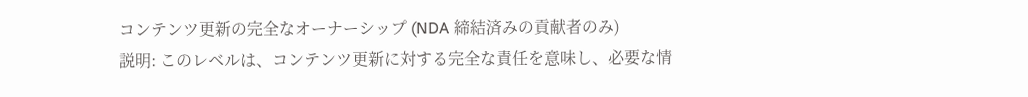コンテンツ更新の完全なオーナーシップ (NDA 締結済みの貢献者のみ)
説明: このレベルは、コンテンツ更新に対する完全な責任を意味し、必要な情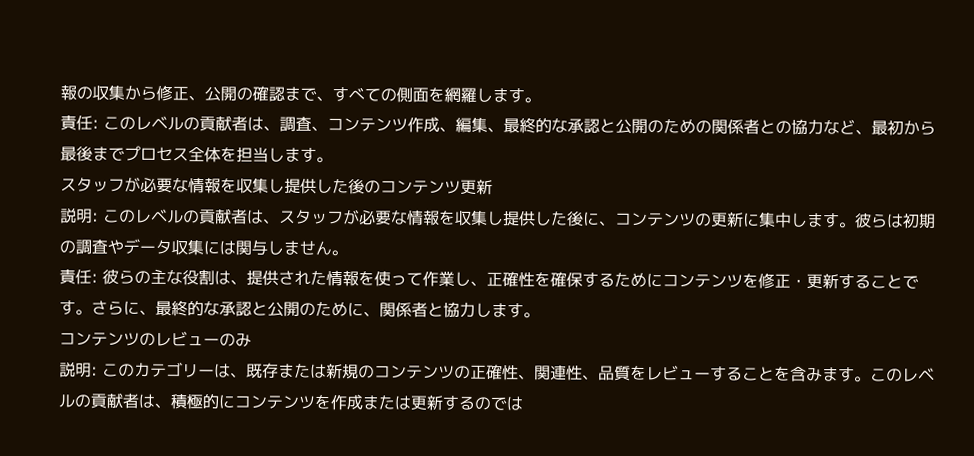報の収集から修正、公開の確認まで、すべての側面を網羅します。
責任: このレベルの貢献者は、調査、コンテンツ作成、編集、最終的な承認と公開のための関係者との協力など、最初から最後までプロセス全体を担当します。
スタッフが必要な情報を収集し提供した後のコンテンツ更新
説明: このレベルの貢献者は、スタッフが必要な情報を収集し提供した後に、コンテンツの更新に集中します。彼らは初期の調査やデータ収集には関与しません。
責任: 彼らの主な役割は、提供された情報を使って作業し、正確性を確保するためにコンテンツを修正・更新することです。さらに、最終的な承認と公開のために、関係者と協力します。
コンテンツのレビューのみ
説明: このカテゴリーは、既存または新規のコンテンツの正確性、関連性、品質をレビューすることを含みます。このレベルの貢献者は、積極的にコンテンツを作成または更新するのでは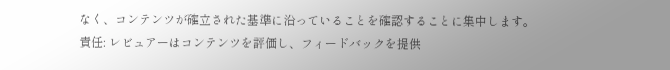なく、コンテンツが確立された基準に沿っていることを確認することに集中します。
責任: レビュアーはコンテンツを評価し、フィードバックを提供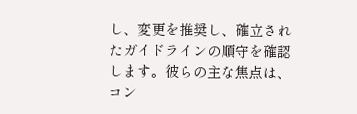し、変更を推奨し、確立されたガイドラインの順守を確認します。彼らの主な焦点は、コン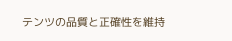テンツの品質と正確性を維持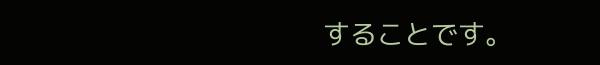することです。